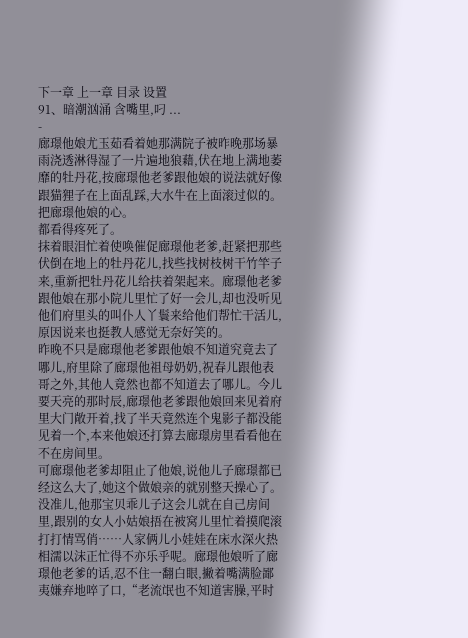下一章 上一章 目录 设置
91、暗潮汹涌 含嘴里,叼 ...
-
廊璟他娘尤玉茹看着她那满院子被昨晚那场暴雨浇透淋得湿了一片遍地狼藉,伏在地上满地萎靡的牡丹花,按廊璟他老爹跟他娘的说法就好像跟猫狸子在上面乱踩,大水牛在上面滚过似的。
把廊璟他娘的心。
都看得疼死了。
抹着眼泪忙着使唤催促廊璟他老爹,赶紧把那些伏倒在地上的牡丹花儿,找些找树枝树干竹竿子来,重新把牡丹花儿给扶着架起来。廊璟他老爹跟他娘在那小院儿里忙了好一会儿,却也没听见他们府里头的叫仆人丫鬟来给他们帮忙干活儿,原因说来也挺教人感觉无奈好笑的。
昨晚不只是廊璟他老爹跟他娘不知道究竟去了哪儿,府里除了廊璟他祖母奶奶,祝春儿跟他表哥之外,其他人竟然也都不知道去了哪儿。今儿要天亮的那时辰,廊璟他老爹跟他娘回来见着府里大门敞开着,找了半天竟然连个鬼影子都没能见着一个,本来他娘还打算去廊璟房里看看他在不在房间里。
可廊璟他老爹却阻止了他娘,说他儿子廊璟都已经这么大了,她这个做娘亲的就别整天操心了。没准儿,他那宝贝乖儿子这会儿就在自己房间里,跟别的女人小姑娘捂在被窝儿里忙着摸爬滚打打情骂俏……人家俩儿小娃娃在床水深火热相濡以沫正忙得不亦乐乎呢。廊璟他娘听了廊璟他老爹的话,忍不住一翻白眼,撇着嘴满脸鄙夷嫌弃地啐了口,“老流氓也不知道害臊,平时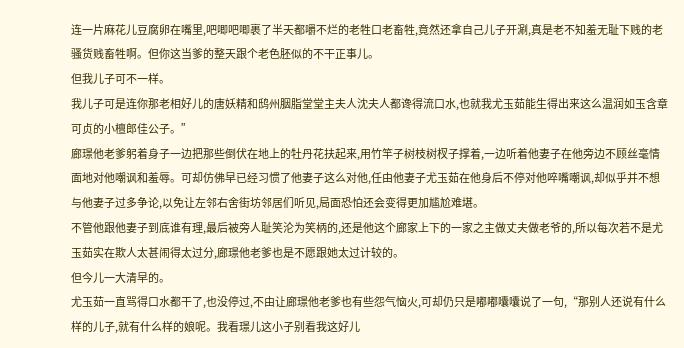连一片麻花儿豆腐卵在嘴里,吧唧吧唧裹了半天都嚼不烂的老牲口老畜牲,竟然还拿自己儿子开涮,真是老不知羞无耻下贱的老骚货贱畜牲啊。但你这当爹的整天跟个老色胚似的不干正事儿。
但我儿子可不一样。
我儿子可是连你那老相好儿的唐妖精和鸱州胭脂堂堂主夫人沈夫人都谗得流口水,也就我尤玉茹能生得出来这么温润如玉含章可贞的小檀郎佳公子。”
廊璟他老爹躬着身子一边把那些倒伏在地上的牡丹花扶起来,用竹竿子树枝树杈子撑着,一边听着他妻子在他旁边不顾丝毫情面地对他嘲讽和羞辱。可却仿佛早已经习惯了他妻子这么对他,任由他妻子尤玉茹在他身后不停对他啐嘴嘲讽,却似乎并不想与他妻子过多争论,以免让左邻右舍街坊邻居们听见,局面恐怕还会变得更加尴尬难堪。
不管他跟他妻子到底谁有理,最后被旁人耻笑沦为笑柄的,还是他这个廊家上下的一家之主做丈夫做老爷的,所以每次若不是尤玉茹实在欺人太甚闹得太过分,廊璟他老爹也是不愿跟她太过计较的。
但今儿一大清早的。
尤玉茹一直骂得口水都干了,也没停过,不由让廊璟他老爹也有些怨气恼火,可却仍只是嘟嘟囔囔说了一句,“那别人还说有什么样的儿子,就有什么样的娘呢。我看璟儿这小子别看我这好儿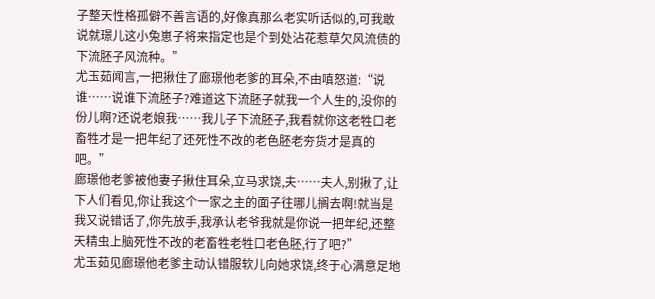子整天性格孤僻不善言语的,好像真那么老实听话似的,可我敢说就璟儿这小兔崽子将来指定也是个到处沾花惹草欠风流债的下流胚子风流种。”
尤玉茹闻言,一把揪住了廊璟他老爹的耳朵,不由嗔怒道:“说谁……说谁下流胚子?难道这下流胚子就我一个人生的,没你的份儿啊?还说老娘我……我儿子下流胚子,我看就你这老牲口老畜牲才是一把年纪了还死性不改的老色胚老夯货才是真的吧。”
廊璟他老爹被他妻子揪住耳朵,立马求饶,夫……夫人,别揪了,让下人们看见,你让我这个一家之主的面子往哪儿搁去啊!就当是我又说错话了,你先放手,我承认老爷我就是你说一把年纪,还整天精虫上脑死性不改的老畜牲老牲口老色胚,行了吧?”
尤玉茹见廊璟他老爹主动认错服软儿向她求饶,终于心满意足地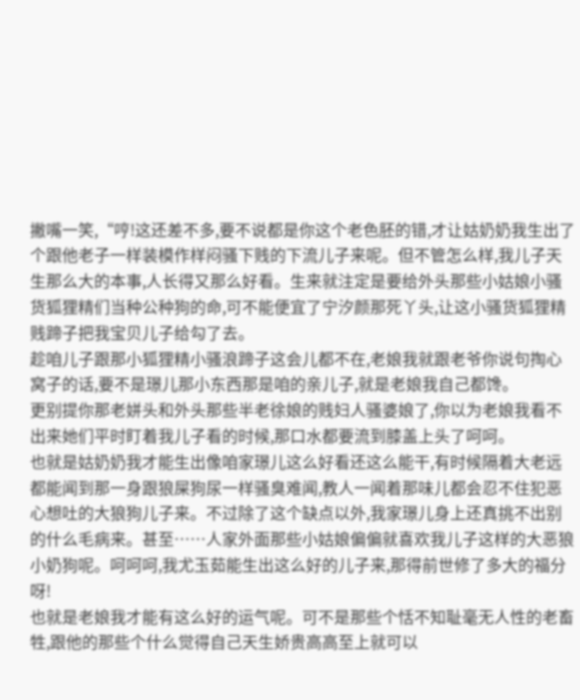撇嘴一笑,“哼!这还差不多,要不说都是你这个老色胚的错,才让姑奶奶我生出了个跟他老子一样装模作样闷骚下贱的下流儿子来呢。但不管怎么样,我儿子天生那么大的本事,人长得又那么好看。生来就注定是要给外头那些小姑娘小骚货狐狸精们当种公种狗的命,可不能便宜了宁汐颜那死丫头,让这小骚货狐狸精贱蹄子把我宝贝儿子给勾了去。
趁咱儿子跟那小狐狸精小骚浪蹄子这会儿都不在,老娘我就跟老爷你说句掏心窝子的话,要不是璟儿那小东西那是咱的亲儿子,就是老娘我自己都馋。
更别提你那老姘头和外头那些半老徐娘的贱妇人骚婆娘了,你以为老娘我看不出来她们平时盯着我儿子看的时候,那口水都要流到膝盖上头了呵呵。
也就是姑奶奶我才能生出像咱家璟儿这么好看还这么能干,有时候隔着大老远都能闻到那一身跟狼屎狗尿一样骚臭难闻,教人一闻着那味儿都会忍不住犯恶心想吐的大狼狗儿子来。不过除了这个缺点以外,我家璟儿身上还真挑不出别的什么毛病来。甚至……人家外面那些小姑娘偏偏就喜欢我儿子这样的大恶狼小奶狗呢。呵呵呵,我尤玉茹能生出这么好的儿子来,那得前世修了多大的福分呀!
也就是老娘我才能有这么好的运气呢。可不是那些个恬不知耻毫无人性的老畜牲,跟他的那些个什么觉得自己天生娇贵高高至上就可以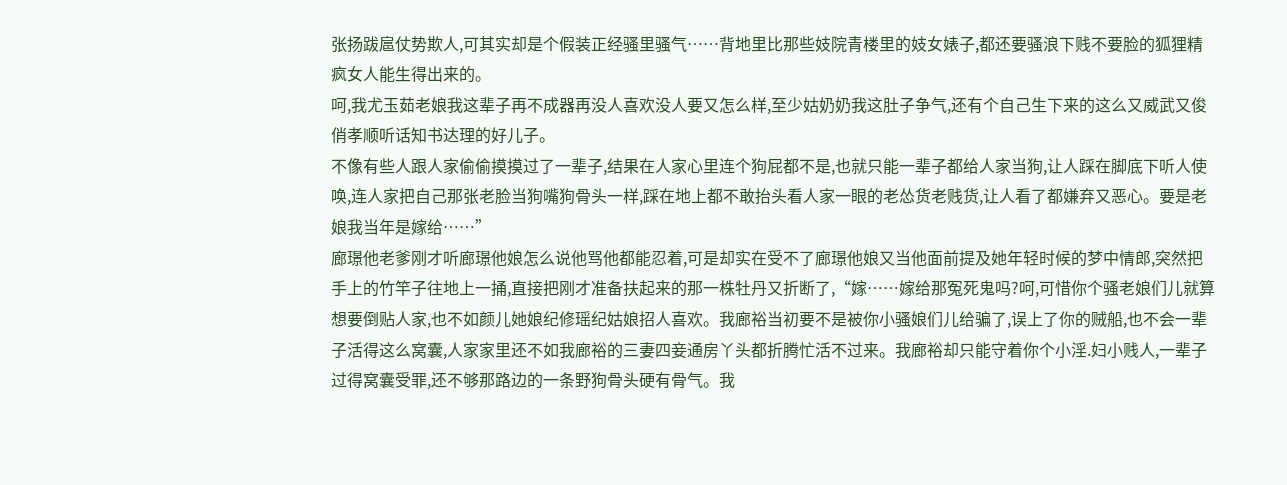张扬跋扈仗势欺人,可其实却是个假装正经骚里骚气……背地里比那些妓院青楼里的妓女婊子,都还要骚浪下贱不要脸的狐狸精疯女人能生得出来的。
呵,我尤玉茹老娘我这辈子再不成器再没人喜欢没人要又怎么样,至少姑奶奶我这肚子争气,还有个自己生下来的这么又威武又俊俏孝顺听话知书达理的好儿子。
不像有些人跟人家偷偷摸摸过了一辈子,结果在人家心里连个狗屁都不是,也就只能一辈子都给人家当狗,让人踩在脚底下听人使唤,连人家把自己那张老脸当狗嘴狗骨头一样,踩在地上都不敢抬头看人家一眼的老怂货老贱货,让人看了都嫌弃又恶心。要是老娘我当年是嫁给……”
廊璟他老爹刚才听廊璟他娘怎么说他骂他都能忍着,可是却实在受不了廊璟他娘又当他面前提及她年轻时候的梦中情郎,突然把手上的竹竿子往地上一捅,直接把刚才准备扶起来的那一株牡丹又折断了,“嫁……嫁给那冤死鬼吗?呵,可惜你个骚老娘们儿就算想要倒贴人家,也不如颜儿她娘纪修瑶纪姑娘招人喜欢。我廊裕当初要不是被你小骚娘们儿给骗了,误上了你的贼船,也不会一辈子活得这么窝囊,人家家里还不如我廊裕的三妻四妾通房丫头都折腾忙活不过来。我廊裕却只能守着你个小淫.妇小贱人,一辈子过得窝囊受罪,还不够那路边的一条野狗骨头硬有骨气。我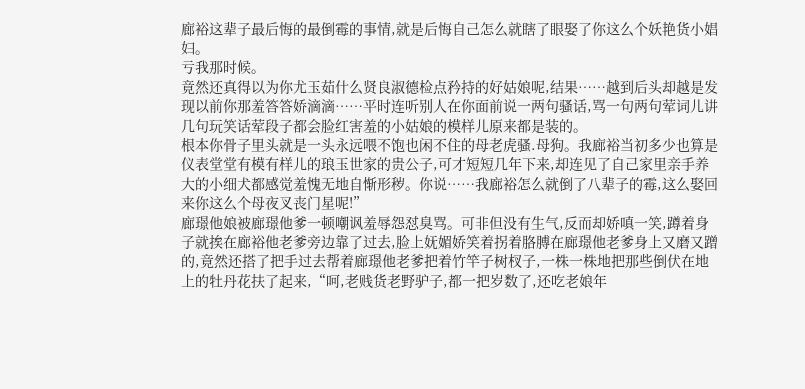廊裕这辈子最后悔的最倒霉的事情,就是后悔自己怎么就瞎了眼娶了你这么个妖艳货小娼妇。
亏我那时候。
竟然还真得以为你尤玉茹什么贤良淑德检点矜持的好姑娘呢,结果……越到后头却越是发现以前你那羞答答娇滴滴……平时连听别人在你面前说一两句骚话,骂一句两句荤词儿讲几句玩笑话荤段子都会脸红害羞的小姑娘的模样儿原来都是装的。
根本你骨子里头就是一头永远喂不饱也闲不住的母老虎骚.母狗。我廊裕当初多少也算是仪表堂堂有模有样儿的琅玉世家的贵公子,可才短短几年下来,却连见了自己家里亲手养大的小细犬都感觉羞愧无地自惭形秽。你说……我廊裕怎么就倒了八辈子的霉,这么娶回来你这么个母夜叉丧门星呢!”
廊璟他娘被廊璟他爹一顿嘲讽羞辱怨怼臭骂。可非但没有生气,反而却娇嗔一笑,蹲着身子就挨在廊裕他老爹旁边靠了过去,脸上妩媚娇笑着拐着胳膊在廊璟他老爹身上又磨又蹭的,竟然还搭了把手过去帮着廊璟他老爹把着竹竿子树杈子,一株一株地把那些倒伏在地上的牡丹花扶了起来,“呵,老贱货老野驴子,都一把岁数了,还吃老娘年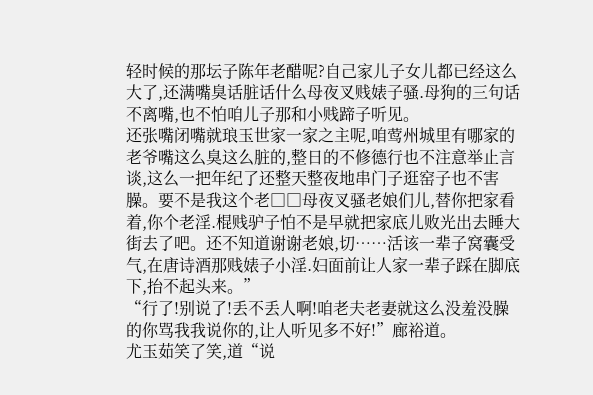轻时候的那坛子陈年老醋呢?自己家儿子女儿都已经这么大了,还满嘴臭话脏话什么母夜叉贱婊子骚.母狗的三句话不离嘴,也不怕咱儿子那和小贱蹄子听见。
还张嘴闭嘴就琅玉世家一家之主呢,咱莺州城里有哪家的老爷嘴这么臭这么脏的,整日的不修德行也不注意举止言谈,这么一把年纪了还整天整夜地串门子逛窑子也不害臊。要不是我这个老□□母夜叉骚老娘们儿,替你把家看着,你个老淫.棍贱驴子怕不是早就把家底儿败光出去睡大街去了吧。还不知道谢谢老娘,切……活该一辈子窝囊受气,在唐诗酒那贱婊子小淫.妇面前让人家一辈子踩在脚底下,抬不起头来。”
“行了!别说了!丢不丢人啊!咱老夫老妻就这么没羞没臊的你骂我我说你的,让人听见多不好!”廊裕道。
尤玉茹笑了笑,道“说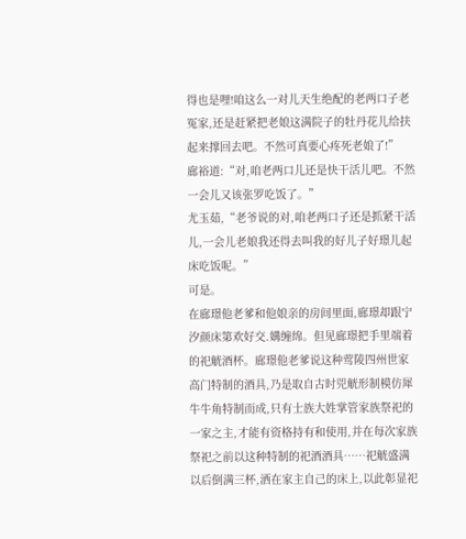得也是哩!咱这么一对儿天生绝配的老两口子老冤家,还是赶紧把老娘这满院子的牡丹花儿给扶起来撑回去吧。不然可真要心疼死老娘了!”
廊裕道:“对,咱老两口儿还是快干活儿吧。不然一会儿又该张罗吃饭了。”
尤玉茹,“老爷说的对,咱老两口子还是抓紧干活儿,一会儿老娘我还得去叫我的好儿子好璟儿起床吃饭呢。”
可是。
在廊璟他老爹和他娘亲的房间里面,廊璟却跟宁汐颜床第欢好交.媾缠绵。但见廊璟把手里端着的祀觥酒杯。廊璟他老爹说这种莺陵四州世家高门特制的酒具,乃是取自古时兕觥形制模仿犀牛牛角特制而成,只有士族大姓掌管家族祭祀的一家之主,才能有资格持有和使用,并在每次家族祭祀之前以这种特制的祀酒酒具……祀觥盛满以后倒满三杯,洒在家主自己的床上,以此彰显祀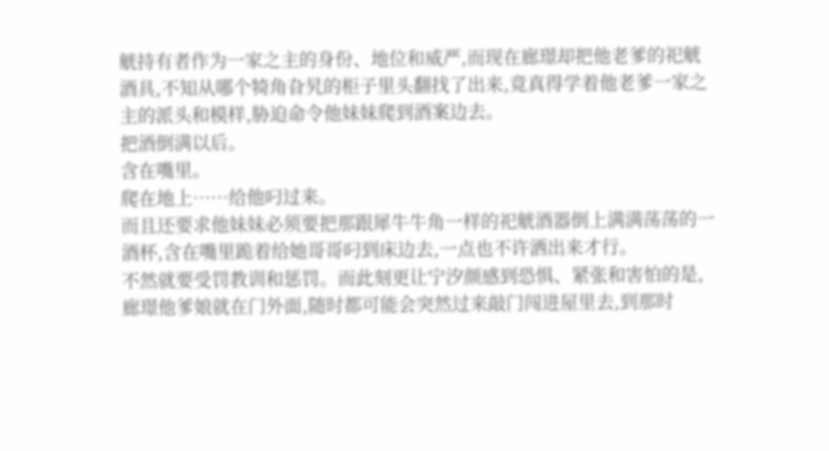觥持有者作为一家之主的身份、地位和威严,而现在廊璟却把他老爹的祀觥酒具,不知从哪个犄角旮旯的柜子里头翻找了出来,竟真得学着他老爹一家之主的派头和模样,胁迫命令他妹妹爬到酒案边去。
把酒倒满以后。
含在嘴里。
爬在地上……给他叼过来。
而且还要求他妹妹必须要把那跟犀牛牛角一样的祀觥酒器倒上满满荡荡的一酒杯,含在嘴里跪着给她哥哥叼到床边去,一点也不许洒出来才行。
不然就要受罚教训和惩罚。而此刻更让宁汐颜感到恐惧、紧张和害怕的是,廊璟他爹娘就在门外面,随时都可能会突然过来敲门闯进屋里去,到那时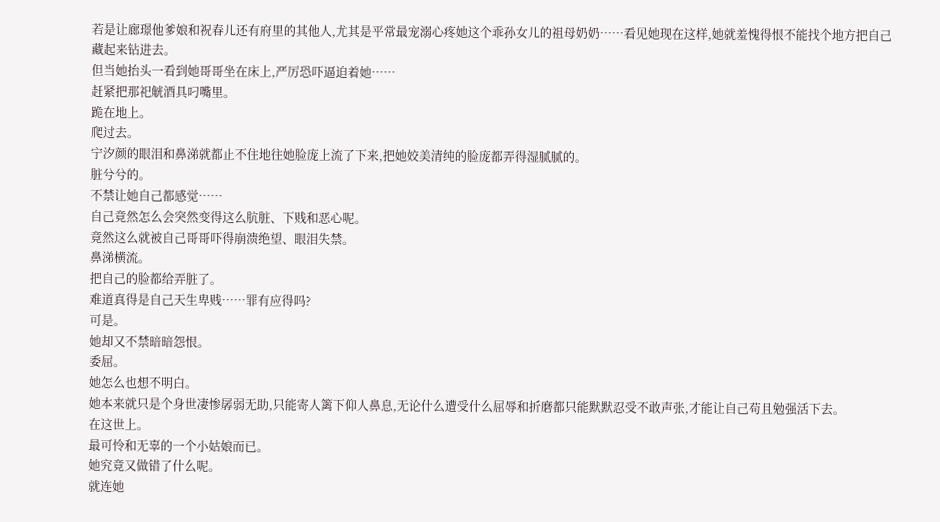若是让廊璟他爹娘和祝春儿还有府里的其他人,尤其是平常最宠溺心疼她这个乖孙女儿的祖母奶奶……看见她现在这样,她就羞愧得恨不能找个地方把自己藏起来钻进去。
但当她抬头一看到她哥哥坐在床上,严厉恐吓逼迫着她……
赶紧把那祀觥酒具叼嘴里。
跪在地上。
爬过去。
宁汐颜的眼泪和鼻涕就都止不住地往她脸庞上流了下来,把她姣美清纯的脸庞都弄得湿腻腻的。
脏兮兮的。
不禁让她自己都感觉……
自己竟然怎么会突然变得这么肮脏、下贱和恶心呢。
竟然这么就被自己哥哥吓得崩溃绝望、眼泪失禁。
鼻涕横流。
把自己的脸都给弄脏了。
难道真得是自己天生卑贱……罪有应得吗?
可是。
她却又不禁暗暗怨恨。
委屈。
她怎么也想不明白。
她本来就只是个身世凄惨孱弱无助,只能寄人篱下仰人鼻息,无论什么遭受什么屈辱和折磨都只能默默忍受不敢声张,才能让自己苟且勉强活下去。
在这世上。
最可怜和无辜的一个小姑娘而已。
她究竟又做错了什么呢。
就连她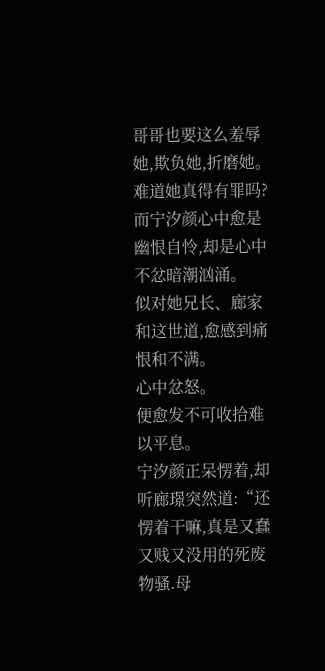哥哥也要这么羞辱她,欺负她,折磨她。
难道她真得有罪吗?
而宁汐颜心中愈是幽恨自怜,却是心中不忿暗潮汹涌。
似对她兄长、廊家和这世道,愈感到痛恨和不满。
心中忿怒。
便愈发不可收拾难以平息。
宁汐颜正呆愣着,却听廊璟突然道:“还愣着干嘛,真是又蠢又贱又没用的死废物骚.母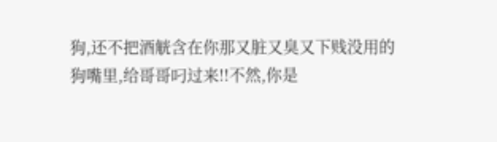狗,还不把酒觥含在你那又脏又臭又下贱没用的狗嘴里,给哥哥叼过来!!不然,你是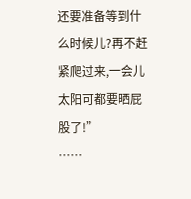还要准备等到什么时候儿?再不赶紧爬过来,一会儿太阳可都要晒屁股了!”
……